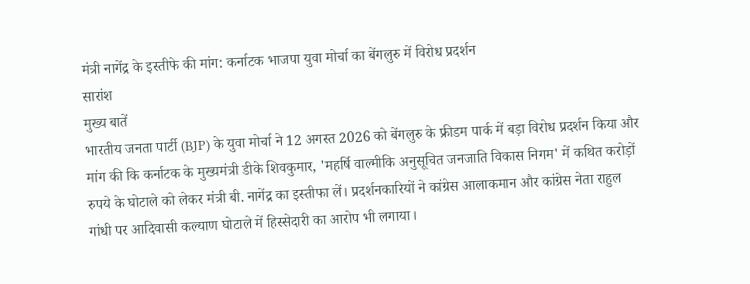मंत्री नागेंद्र के इस्तीफे की मांग: कर्नाटक भाजपा युवा मोर्चा का बेंगलुरु में विरोध प्रदर्शन
सारांश
मुख्य बातें
भारतीय जनता पार्टी (BJP) के युवा मोर्चा ने 12 अगस्त 2026 को बेंगलुरु के फ्रीडम पार्क में बड़ा विरोध प्रदर्शन किया और मांग की कि कर्नाटक के मुख्यमंत्री डीके शिवकुमार, 'महर्षि वाल्मीकि अनुसूचित जनजाति विकास निगम' में कथित करोड़ों रुपये के घोटाले को लेकर मंत्री बी. नागेंद्र का इस्तीफा लें। प्रदर्शनकारियों ने कांग्रेस आलाकमान और कांग्रेस नेता राहुल गांधी पर आदिवासी कल्याण घोटाले में हिस्सेदारी का आरोप भी लगाया।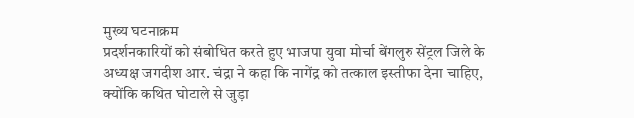मुख्य घटनाक्रम
प्रदर्शनकारियों को संबोधित करते हुए भाजपा युवा मोर्चा बेंगलुरु सेंट्रल जिले के अध्यक्ष जगदीश आर. चंद्रा ने कहा कि नागेंद्र को तत्काल इस्तीफा देना चाहिए, क्योंकि कथित घोटाले से जुड़ा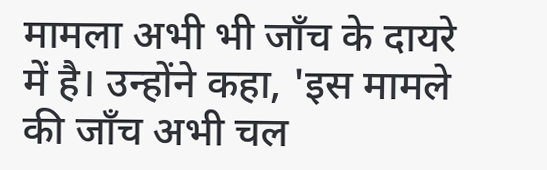मामला अभी भी जाँच के दायरे में है। उन्होंने कहा, 'इस मामले की जाँच अभी चल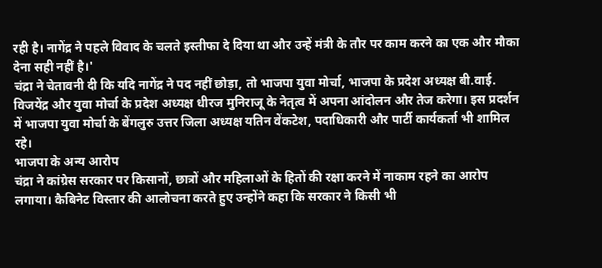रही है। नागेंद्र ने पहले विवाद के चलते इस्तीफा दे दिया था और उन्हें मंत्री के तौर पर काम करने का एक और मौका देना सही नहीं है।'
चंद्रा ने चेतावनी दी कि यदि नागेंद्र ने पद नहीं छोड़ा, तो भाजपा युवा मोर्चा, भाजपा के प्रदेश अध्यक्ष बी.वाई. विजयेंद्र और युवा मोर्चा के प्रदेश अध्यक्ष धीरज मुनिराजू के नेतृत्व में अपना आंदोलन और तेज करेगा। इस प्रदर्शन में भाजपा युवा मोर्चा के बेंगलुरु उत्तर जिला अध्यक्ष यतिन वेंकटेश, पदाधिकारी और पार्टी कार्यकर्ता भी शामिल रहे।
भाजपा के अन्य आरोप
चंद्रा ने कांग्रेस सरकार पर किसानों, छात्रों और महिलाओं के हितों की रक्षा करने में नाकाम रहने का आरोप लगाया। कैबिनेट विस्तार की आलोचना करते हुए उन्होंने कहा कि सरकार ने किसी भी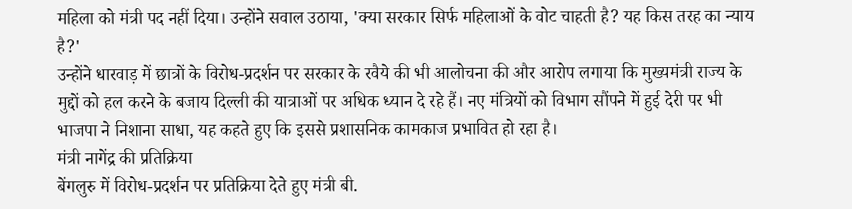महिला को मंत्री पद नहीं दिया। उन्होंने सवाल उठाया, 'क्या सरकार सिर्फ महिलाओं के वोट चाहती है? यह किस तरह का न्याय है?'
उन्होंने धारवाड़ में छात्रों के विरोध-प्रदर्शन पर सरकार के रवैये की भी आलोचना की और आरोप लगाया कि मुख्यमंत्री राज्य के मुद्दों को हल करने के बजाय दिल्ली की यात्राओं पर अधिक ध्यान दे रहे हैं। नए मंत्रियों को विभाग सौंपने में हुई देरी पर भी भाजपा ने निशाना साधा, यह कहते हुए कि इससे प्रशासनिक कामकाज प्रभावित हो रहा है।
मंत्री नागेंद्र की प्रतिक्रिया
बेंगलुरु में विरोध-प्रदर्शन पर प्रतिक्रिया देते हुए मंत्री बी.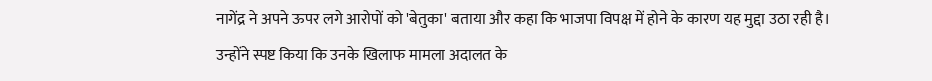नागेंद्र ने अपने ऊपर लगे आरोपों को 'बेतुका' बताया और कहा कि भाजपा विपक्ष में होने के कारण यह मुद्दा उठा रही है। उन्होंने स्पष्ट किया कि उनके खिलाफ मामला अदालत के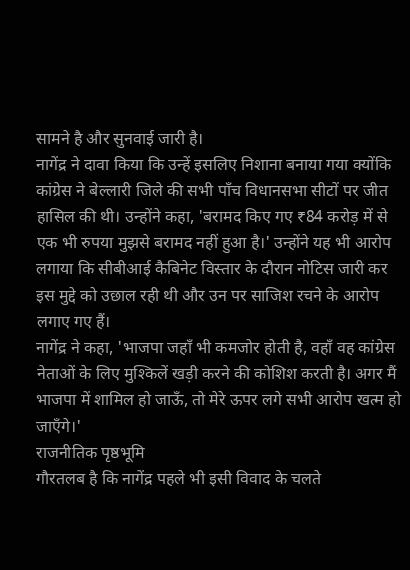सामने है और सुनवाई जारी है।
नागेंद्र ने दावा किया कि उन्हें इसलिए निशाना बनाया गया क्योंकि कांग्रेस ने बेल्लारी जिले की सभी पाँच विधानसभा सीटों पर जीत हासिल की थी। उन्होंने कहा, 'बरामद किए गए ₹84 करोड़ में से एक भी रुपया मुझसे बरामद नहीं हुआ है।' उन्होंने यह भी आरोप लगाया कि सीबीआई कैबिनेट विस्तार के दौरान नोटिस जारी कर इस मुद्दे को उछाल रही थी और उन पर साजिश रचने के आरोप लगाए गए हैं।
नागेंद्र ने कहा, 'भाजपा जहाँ भी कमजोर होती है, वहाँ वह कांग्रेस नेताओं के लिए मुश्किलें खड़ी करने की कोशिश करती है। अगर मैं भाजपा में शामिल हो जाऊँ, तो मेरे ऊपर लगे सभी आरोप खत्म हो जाएँगे।'
राजनीतिक पृष्ठभूमि
गौरतलब है कि नागेंद्र पहले भी इसी विवाद के चलते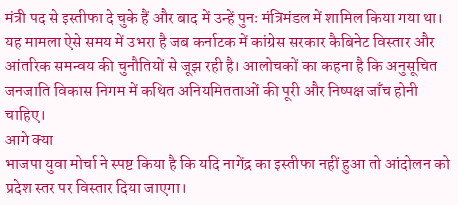मंत्री पद से इस्तीफा दे चुके हैं और बाद में उन्हें पुनः मंत्रिमंडल में शामिल किया गया था। यह मामला ऐसे समय में उभरा है जब कर्नाटक में कांग्रेस सरकार कैबिनेट विस्तार और आंतरिक समन्वय की चुनौतियों से जूझ रही है। आलोचकों का कहना है कि अनुसूचित जनजाति विकास निगम में कथित अनियमितताओं की पूरी और निष्पक्ष जाँच होनी चाहिए।
आगे क्या
भाजपा युवा मोर्चा ने स्पष्ट किया है कि यदि नागेंद्र का इस्तीफा नहीं हुआ तो आंदोलन को प्रदेश स्तर पर विस्तार दिया जाएगा।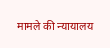मामले की न्यायालय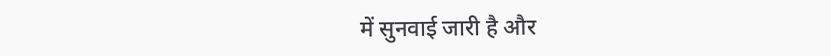में सुनवाई जारी है और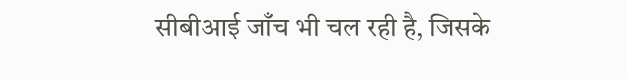सीबीआई जाँच भी चल रही है, जिसके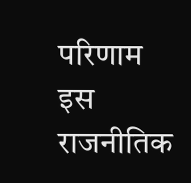परिणाम इस राजनीतिक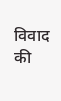विवाद की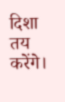दिशा तय करेंगे।